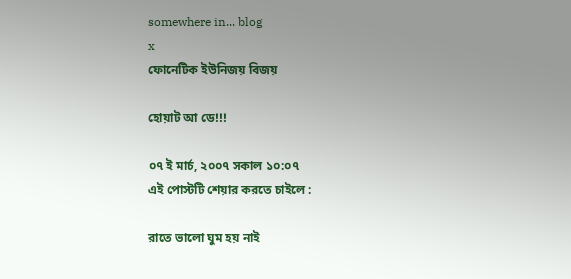somewhere in... blog
x
ফোনেটিক ইউনিজয় বিজয়

হোয়াট আ ডে!!!

০৭ ই মার্চ, ২০০৭ সকাল ১০:০৭
এই পোস্টটি শেয়ার করতে চাইলে :

রাতে ভালো ঘুম হয় নাই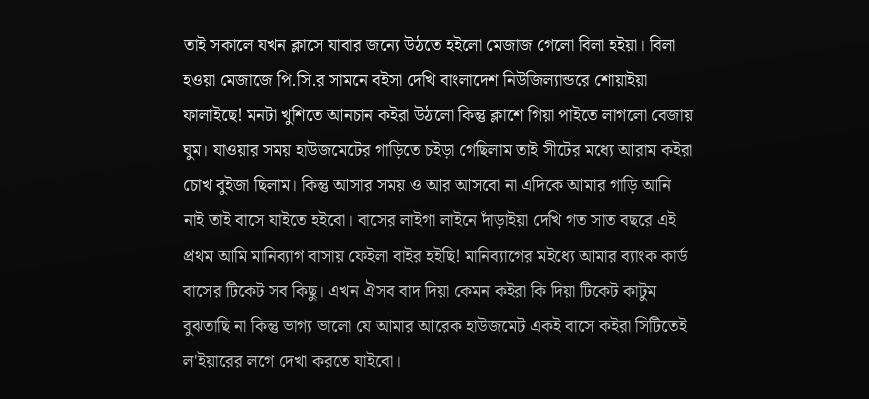তাই সকালে যখন ক্লাসে যাবার জন্যে উঠতে হইলো মেজাজ গেলো বিলা হইয়া। বিলা হওয়া মেজাজে পি.সি.র সামনে বইসা দেখি বাংলাদেশ নিউজিল্যান্ডরে শোয়াইয়া ফালাইছে! মনটা খুশিতে আনচান কইরা উঠলো কিন্তু ক্লাশে গিয়া পাইতে লাগলো বেজায় ঘুম। যাওয়ার সময় হাউজমেটের গাড়িতে চইড়া গেছিলাম তাই সীটের মধ্যে আরাম কইরা চোখ বুইজা ছিলাম। কিন্তু আসার সময় ও আর আসবো না এদিকে আমার গাড়ি আনি নাই তাই বাসে যাইতে হইবো। বাসের লাইগা লাইনে দাঁড়াইয়া দেখি গত সাত বছরে এই প্রথম আমি মানিব্যাগ বাসায় ফেইলা বাইর হইছি! মানিব্যাগের মইধ্যে আমার ব্যাংক কার্ড বাসের টিকেট সব কিছু। এখন ঐসব বাদ দিয়া কেমন কইরা কি দিয়া টিকেট কাটুম বুঝতাছি না কিন্তু ভাগ্য ভালো যে আমার আরেক হাউজমেট একই বাসে কইরা সিটিতেই ল'ইয়ারের লগে দেখা করতে যাইবো।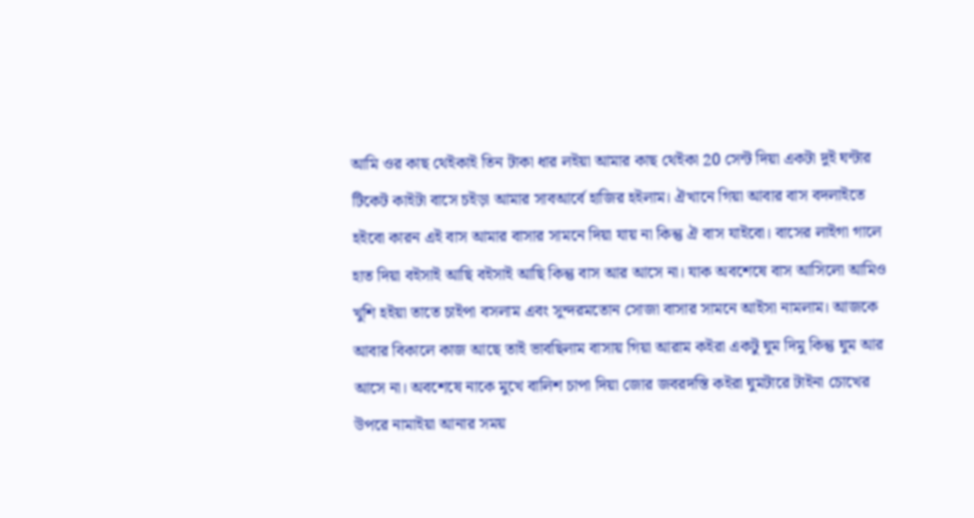আমি ওর কাছ থেইকাই তিন টাকা ধার লইয়া আমার কাছ থেইকা 20 সেন্ট দিয়া একটা দুই ঘন্টার টিকেট কাইটা বাসে চইড়া আমার সাবআর্বে হাজির হইলাম। ঐখানে গিয়া আবার বাস বদলাইতে হইবো কারন এই বাস আমার বাসার সামনে দিয়া যায় না কিন্তু ঐ বাস যাইবো। বাসের লাইগা গালে হাত দিয়া বইসাই আছি বইসাই আছি কিন্তু বাস আর আসে না। যাক অবশেষে বাস আসিলো আমিও খুশি হইয়া তাতে চাইপা বসলাম এবং সুন্দরমতোন সোজা বাসার সামনে আইসা নামলাম। আজকে আবার বিকালে কাজ আছে তাই ভাবছিলাম বাসায় গিয়া আরাম কইরা একটু ঘুম দিমু কিন্তু ঘুম আর আসে না। অবশেষে নাকে মুখে বালিশ চাপা দিয়া জোর জবরদস্তি কইরা ঘুমটারে টাইনা চোখের উপরে নামাইয়া আনার সময়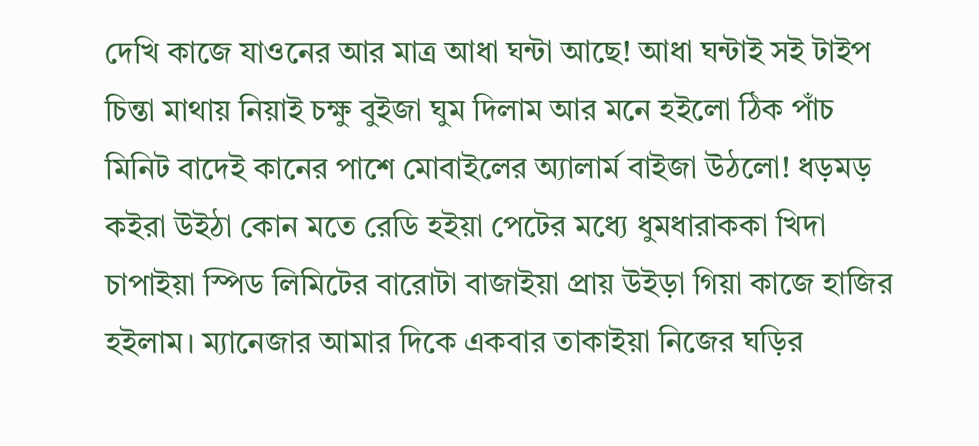দেখি কাজে যাওনের আর মাত্র আধা ঘন্টা আছে! আধা ঘন্টাই সই টাইপ চিন্তা মাথায় নিয়াই চক্ষু বুইজা ঘুম দিলাম আর মনে হইলো ঠিক পাঁচ মিনিট বাদেই কানের পাশে মোবাইলের অ্যালার্ম বাইজা উঠলো! ধড়মড় কইরা উইঠা কোন মতে রেডি হইয়া পেটের মধ্যে ধুমধারাককা খিদা চাপাইয়া স্পিড লিমিটের বারোটা বাজাইয়া প্রায় উইড়া গিয়া কাজে হাজির হইলাম। ম্যানেজার আমার দিকে একবার তাকাইয়া নিজের ঘড়ির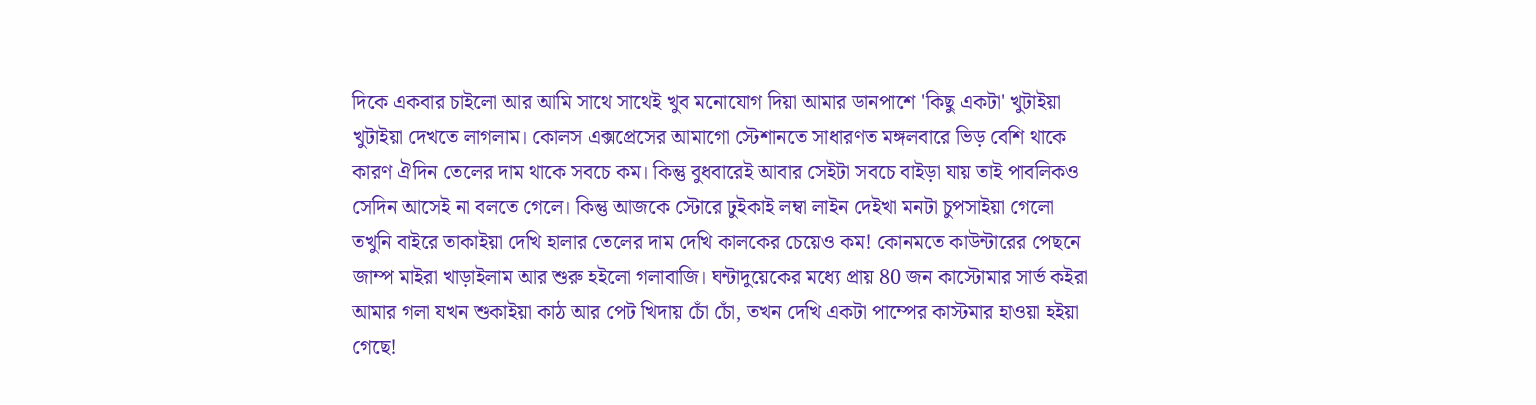দিকে একবার চাইলো আর আমি সাথে সাথেই খুব মনোযোগ দিয়া আমার ডানপাশে 'কিছু একটা' খুটাইয়া খুটাইয়া দেখতে লাগলাম। কোলস এক্সপ্রেসের আমাগো স্টেশানতে সাধারণত মঙ্গলবারে ভিড় বেশি থাকে কারণ ঐদিন তেলের দাম থাকে সবচে কম। কিন্তু বুধবারেই আবার সেইটা সবচে বাইড়া যায় তাই পাবলিকও সেদিন আসেই না বলতে গেলে। কিন্তু আজকে স্টোরে ঢুইকাই লম্বা লাইন দেইখা মনটা চুপসাইয়া গেলো তখুনি বাইরে তাকাইয়া দেখি হালার তেলের দাম দেখি কালকের চেয়েও কম! কোনমতে কাউন্টারের পেছনে জাম্প মাইরা খাড়াইলাম আর শুরু হইলো গলাবাজি। ঘন্টাদুয়েকের মধ্যে প্রায় 80 জন কাস্টোমার সার্ভ কইরা আমার গলা যখন শুকাইয়া কাঠ আর পেট খিদায় চোঁ চোঁ, তখন দেখি একটা পাম্পের কাস্টমার হাওয়া হইয়া গেছে!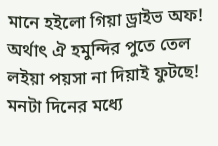মানে হইলো গিয়া ড্রাইভ অফ! অর্থাৎ ঐ হমুন্দির পুতে তেল লইয়া পয়সা না দিয়াই ফুটছে! মনটা দিনের মধ্যে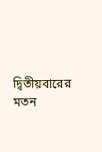দ্বিতীয়বারের মতন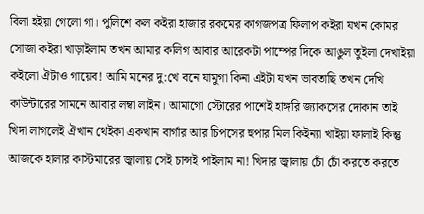বিলা হইয়া গেলো গা। পুলিশে কল কইরা হাজার রকমের কাগজপত্র ফিলাপ কইরা যখন কোমর সোজা কইরা খাড়াইলাম তখন আমার কলিগ আবার আরেকটা পাম্পের দিকে আঙুল তুইলা দেখাইয়া কইলো ঐটাও গায়েব! আমি মনের দু:খে বনে যামুগা কিনা এইটা যখন ভাবতাছি তখন দেখি কাউন্টারের সামনে আবার লম্বা লাইন। আমাগো স্টোরের পাশেই হাঙ্গরি জ্যাকসের দোকান তাই খিদা লাগলেই ঐখান থেইকা একখান বার্গার আর চিপসের হুপার মিল কিইন্যা খাইয়া ফালাই কিন্তু আজকে হালার কাস্টমারের জ্বালায় সেই চান্সই পাইলাম না! খিদার জ্বালায় চোঁ চোঁ করতে করতে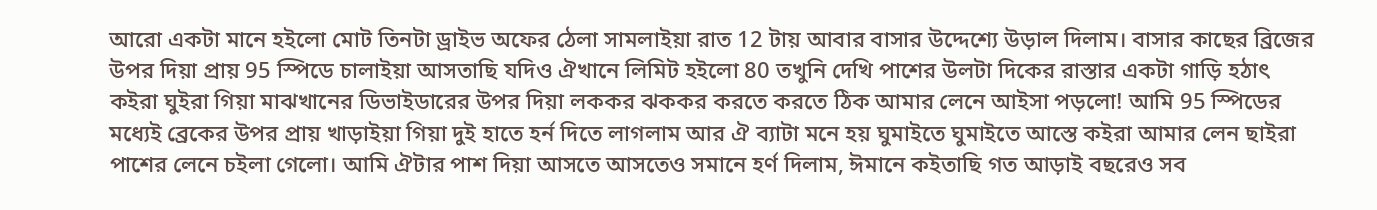আরো একটা মানে হইলো মোট তিনটা ড্রাইভ অফের ঠেলা সামলাইয়া রাত 12 টায় আবার বাসার উদ্দেশ্যে উড়াল দিলাম। বাসার কাছের ব্রিজের উপর দিয়া প্রায় 95 স্পিডে চালাইয়া আসতাছি যদিও ঐখানে লিমিট হইলো 80 তখুনি দেখি পাশের উলটা দিকের রাস্তার একটা গাড়ি হঠাৎ কইরা ঘুইরা গিয়া মাঝখানের ডিভাইডারের উপর দিয়া লককর ঝককর করতে করতে ঠিক আমার লেনে আইসা পড়লো! আমি 95 স্পিডের মধ্যেই ব্রেকের উপর প্রায় খাড়াইয়া গিয়া দুই হাতে হর্ন দিতে লাগলাম আর ঐ ব্যাটা মনে হয় ঘুমাইতে ঘুমাইতে আস্তে কইরা আমার লেন ছাইরা পাশের লেনে চইলা গেলো। আমি ঐটার পাশ দিয়া আসতে আসতেও সমানে হর্ণ দিলাম, ঈমানে কইতাছি গত আড়াই বছরেও সব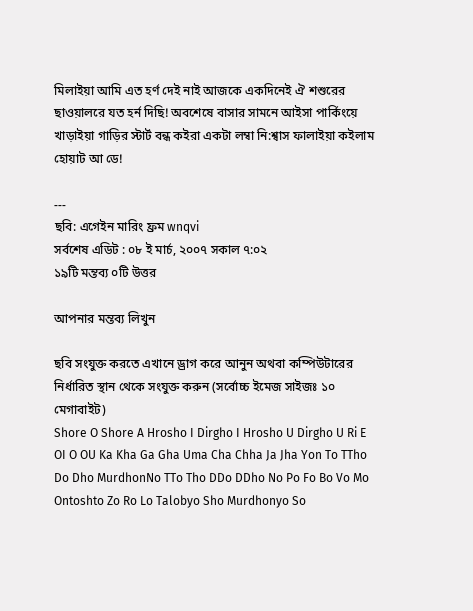মিলাইয়া আমি এত হর্ণ দেই নাই আজকে একদিনেই ঐ শশুরের ছাওয়ালরে যত হর্ন দিছি! অবশেষে বাসার সামনে আইসা পার্কিংয়ে খাড়াইয়া গাড়ির স্টার্ট বন্ধ কইরা একটা লম্বা নি:শ্বাস ফালাইয়া কইলাম হোয়াট আ ডে!

---
ছবি: এগেইন মারিং ফ্রম wnqvi
সর্বশেষ এডিট : ০৮ ই মার্চ, ২০০৭ সকাল ৭:০২
১৯টি মন্তব্য ০টি উত্তর

আপনার মন্তব্য লিখুন

ছবি সংযুক্ত করতে এখানে ড্রাগ করে আনুন অথবা কম্পিউটারের নির্ধারিত স্থান থেকে সংযুক্ত করুন (সর্বোচ্চ ইমেজ সাইজঃ ১০ মেগাবাইট)
Shore O Shore A Hrosho I Dirgho I Hrosho U Dirgho U Ri E OI O OU Ka Kha Ga Gha Uma Cha Chha Ja Jha Yon To TTho Do Dho MurdhonNo TTo Tho DDo DDho No Po Fo Bo Vo Mo Ontoshto Zo Ro Lo Talobyo Sho Murdhonyo So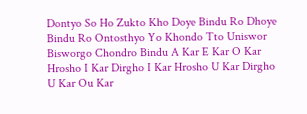Dontyo So Ho Zukto Kho Doye Bindu Ro Dhoye Bindu Ro Ontosthyo Yo Khondo Tto Uniswor Bisworgo Chondro Bindu A Kar E Kar O Kar Hrosho I Kar Dirgho I Kar Hrosho U Kar Dirgho U Kar Ou Kar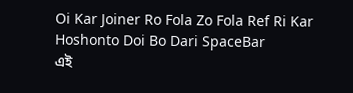Oi Kar Joiner Ro Fola Zo Fola Ref Ri Kar Hoshonto Doi Bo Dari SpaceBar
এই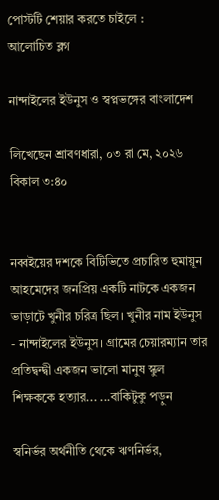পোস্টটি শেয়ার করতে চাইলে :
আলোচিত ব্লগ

নান্দাইলের ইউনুস ও স্বপ্নভঙ্গের বাংলাদেশ

লিখেছেন শ্রাবণধারা, ০৩ রা মে, ২০২৬ বিকাল ৩:৪০


নব্বইয়ের দশকে বিটিভিতে প্রচারিত হুমায়ূন আহমেদের জনপ্রিয় একটি নাটকে একজন ভাড়াটে খুনীর চরিত্র ছিল। খুনীর নাম ইউনুস - নান্দাইলের ইউনুস। গ্রামের চেয়ারম্যান তার প্রতিদ্বন্দ্বী একজন ভালো মানুষ স্কুল শিক্ষককে হত্যার... ...বাকিটুকু পড়ুন

স্বনির্ভর অর্থনীতি থেকে ঋণনির্ভর,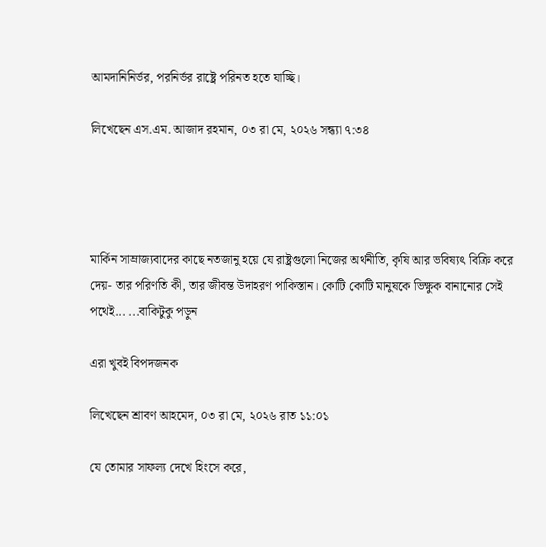আমদানিনির্ভর, পরনির্ভর রাষ্ট্রে পরিনত হতে যাচ্ছি।

লিখেছেন এস.এম. আজাদ রহমান, ০৩ রা মে, ২০২৬ সন্ধ্যা ৭:৩৪




মার্কিন সাম্রাজ্যবাদের কাছে নতজানু হয়ে যে রাষ্ট্রগুলো নিজের অর্থনীতি, কৃষি আর ভবিষ্যৎ বিক্রি করে দেয়- তার পরিণতি কী, তার জীবন্ত উদাহরণ পাকিস্তান। কোটি কোটি মানুষকে ভিক্ষুক বানানোর সেই পথেই... ...বাকিটুকু পড়ুন

এরা খুবই বিপদজনক

লিখেছেন শ্রাবণ আহমেদ, ০৩ রা মে, ২০২৬ রাত ১১:০১

যে তোমার সাফল্য দেখে হিংসে করে,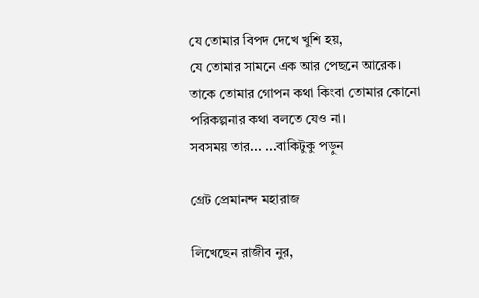যে তোমার বিপদ দেখে খুশি হয়,
যে তোমার সামনে এক আর পেছনে আরেক।
তাকে তোমার গোপন কথা কিংবা তোমার কোনো পরিকল্পনার কথা বলতে যেও না।
সবসময় তার... ...বাকিটুকু পড়ুন

গ্রেট প্রেমানন্দ মহারাজ

লিখেছেন রাজীব নুর,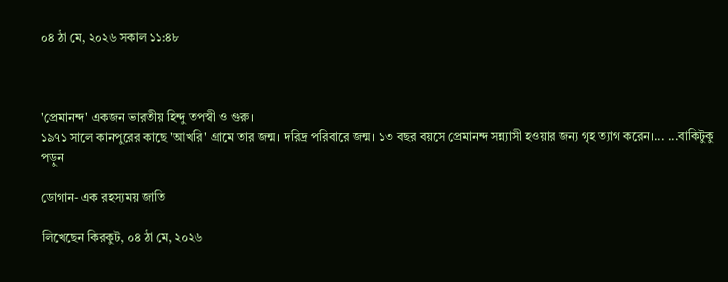০৪ ঠা মে, ২০২৬ সকাল ১১:৪৮



'প্রেমানন্দ' একজন ভারতীয় হিন্দু তপস্বী ও গুরু।
১৯৭১ সালে কানপুরের কাছে 'আখরি' গ্রামে তার জন্ম। দরিদ্র পরিবারে জন্ম। ১৩ বছর বয়সে প্রেমানন্দ সন্ন্যাসী হওয়ার জন্য গৃহ ত্যাগ করেন।... ...বাকিটুকু পড়ুন

ডোগান- এক রহস্যময় জাতি

লিখেছেন কিরকুট, ০৪ ঠা মে, ২০২৬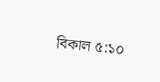বিকাল ৫:১০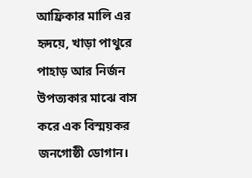আফ্রিকার মালি এর হৃদয়ে, খাড়া পাথুরে পাহাড় আর নির্জন উপত্যকার মাঝে বাস করে এক বিস্ময়কর জনগোষ্ঠী ডোগান।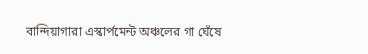বান্দিয়াগারা এস্কার্পমেন্ট অঞ্চলের গা ঘেঁষে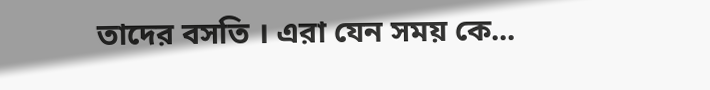তাদের বসতি । এরা যেন সময় কে...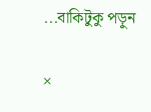...বাকিটুকু পড়ুন

×